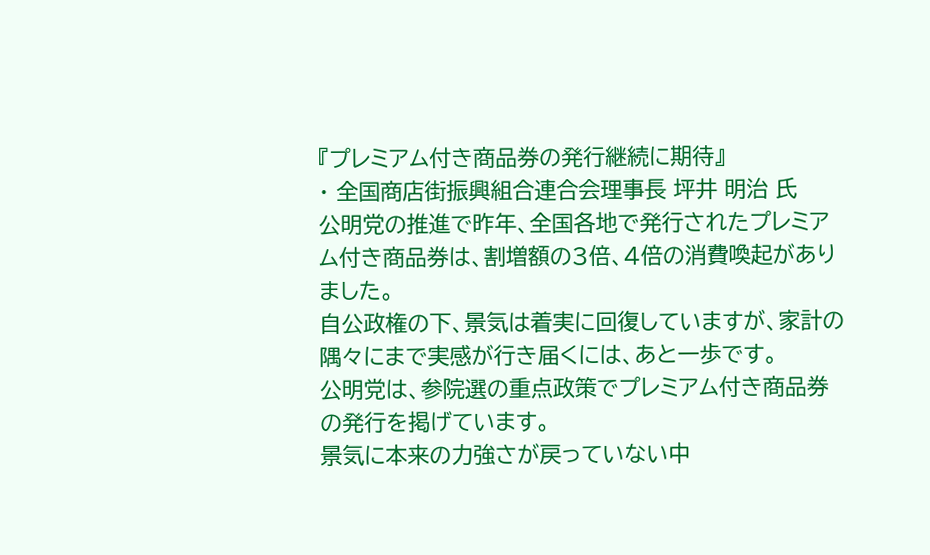『プレミアム付き商品券の発行継続に期待』
・ 全国商店街振興組合連合会理事長 坪井 明治 氏
公明党の推進で昨年、全国各地で発行されたプレミアム付き商品券は、割増額の3倍、4倍の消費喚起がありました。
自公政権の下、景気は着実に回復していますが、家計の隅々にまで実感が行き届くには、あと一歩です。
公明党は、参院選の重点政策でプレミアム付き商品券の発行を掲げています。
景気に本来の力強さが戻っていない中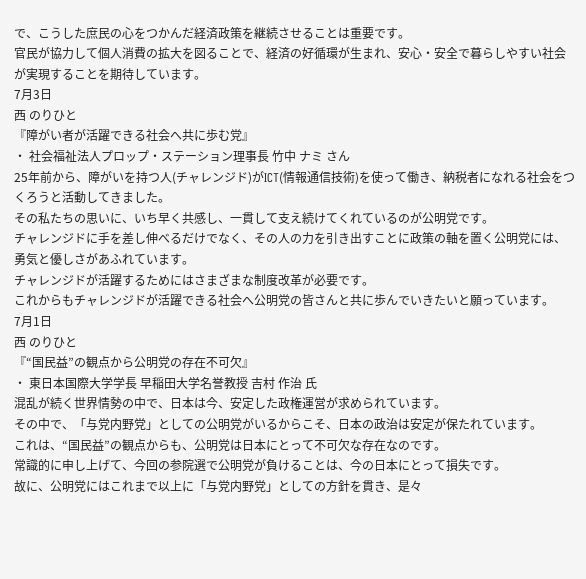で、こうした庶民の心をつかんだ経済政策を継続させることは重要です。
官民が協力して個人消費の拡大を図ることで、経済の好循環が生まれ、安心・安全で暮らしやすい社会が実現することを期待しています。
7月3日
西 のりひと
『障がい者が活躍できる社会へ共に歩む党』
・ 社会福祉法人プロップ・ステーション理事長 竹中 ナミ さん
25年前から、障がいを持つ人(チャレンジド)がICT(情報通信技術)を使って働き、納税者になれる社会をつくろうと活動してきました。
その私たちの思いに、いち早く共感し、一貫して支え続けてくれているのが公明党です。
チャレンジドに手を差し伸べるだけでなく、その人の力を引き出すことに政策の軸を置く公明党には、勇気と優しさがあふれています。
チャレンジドが活躍するためにはさまざまな制度改革が必要です。
これからもチャレンジドが活躍できる社会へ公明党の皆さんと共に歩んでいきたいと願っています。
7月1日
西 のりひと
『“国民益”の観点から公明党の存在不可欠』
・ 東日本国際大学学長 早稲田大学名誉教授 吉村 作治 氏
混乱が続く世界情勢の中で、日本は今、安定した政権運営が求められています。
その中で、「与党内野党」としての公明党がいるからこそ、日本の政治は安定が保たれています。
これは、“国民益”の観点からも、公明党は日本にとって不可欠な存在なのです。
常識的に申し上げて、今回の参院選で公明党が負けることは、今の日本にとって損失です。
故に、公明党にはこれまで以上に「与党内野党」としての方針を貫き、是々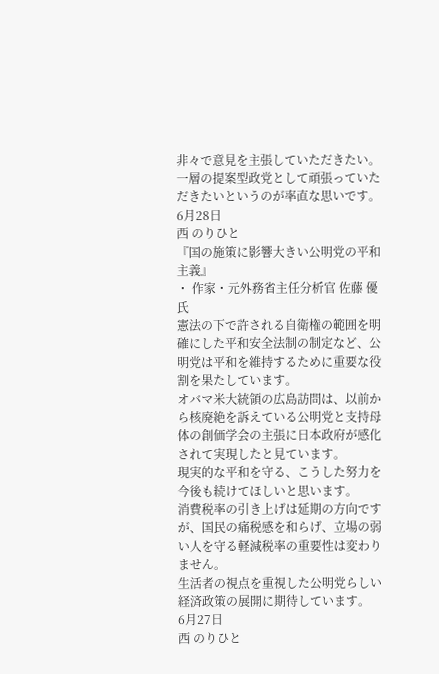非々で意見を主張していただきたい。
一層の提案型政党として頑張っていただきたいというのが率直な思いです。
6月28日
西 のりひと
『国の施策に影響大きい公明党の平和主義』
・ 作家・元外務省主任分析官 佐藤 優 氏
憲法の下で許される自衛権の範囲を明確にした平和安全法制の制定など、公明党は平和を維持するために重要な役割を果たしています。
オバマ米大統領の広島訪問は、以前から核廃絶を訴えている公明党と支持母体の創価学会の主張に日本政府が感化されて実現したと見ています。
現実的な平和を守る、こうした努力を今後も続けてほしいと思います。
消費税率の引き上げは延期の方向ですが、国民の痛税感を和らげ、立場の弱い人を守る軽減税率の重要性は変わりません。
生活者の視点を重視した公明党らしい経済政策の展開に期待しています。
6月27日
西 のりひと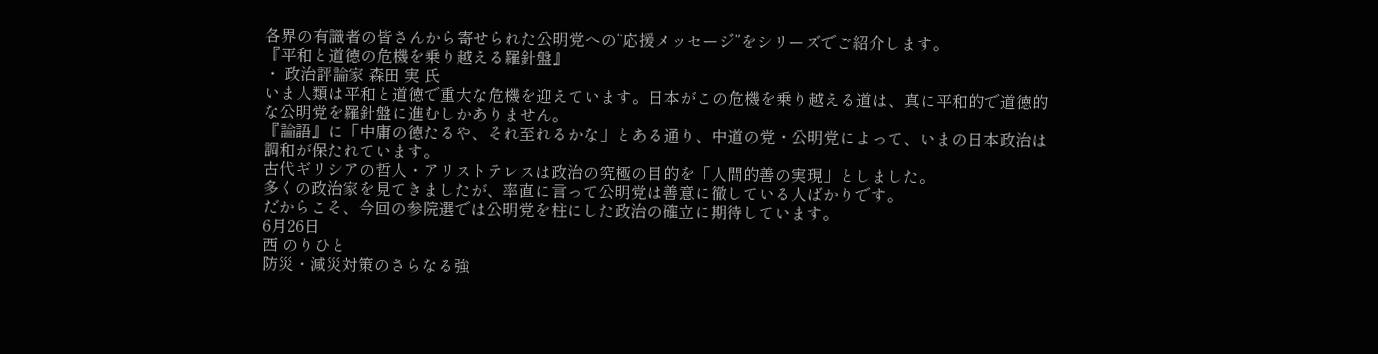各界の有識者の皆さんから寄せられた公明党への“応援メッセージ”をシリーズでご紹介します。
『平和と道徳の危機を乗り越える羅針盤』
・ 政治評論家 森田 実 氏
いま人類は平和と道徳で重大な危機を迎えています。日本がこの危機を乗り越える道は、真に平和的で道徳的な公明党を羅針盤に進むしかありません。
『論語』に「中庸の徳たるや、それ至れるかな」とある通り、中道の党・公明党によって、いまの日本政治は調和が保たれています。
古代ギリシアの哲人・アリストテレスは政治の究極の目的を「人間的善の実現」としました。
多くの政治家を見てきましたが、率直に言って公明党は善意に徹している人ばかりです。
だからこそ、今回の参院選では公明党を柱にした政治の確立に期待しています。
6月26日
西 のりひと
防災・減災対策のさらなる強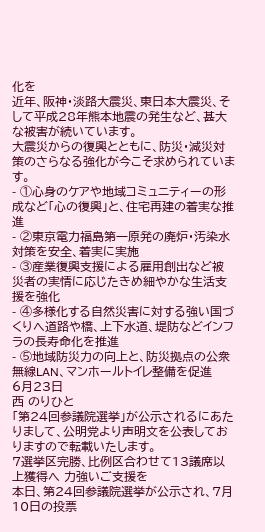化を
近年、阪神・淡路大震災、東日本大震災、そして平成28年熊本地震の発生など、甚大な被害が続いています。
大震災からの復興とともに、防災・減災対策のさらなる強化が今こそ求められています。
- ①心身のケアや地域コミュニティーの形成など「心の復興」と、住宅再建の着実な推進
- ②東京電力福島第一原発の廃炉・汚染水対策を安全、着実に実施
- ③産業復興支援による雇用創出など被災者の実情に応じたきめ細やかな生活支援を強化
- ④多様化する自然災害に対する強い国づくりへ道路や橋、上下水道、堤防などインフラの長寿命化を推進
- ⑤地域防災力の向上と、防災拠点の公衆無線LAN、マンホールトイレ整備を促進
6月23日
西 のりひと
「第24回参議院選挙」が公示されるにあたりまして、公明党より声明文を公表しておりますので転載いたします。
7選挙区完勝、比例区合わせて13議席以上獲得へ 力強いご支援を
本日、第24回参議院選挙が公示され、7月10日の投票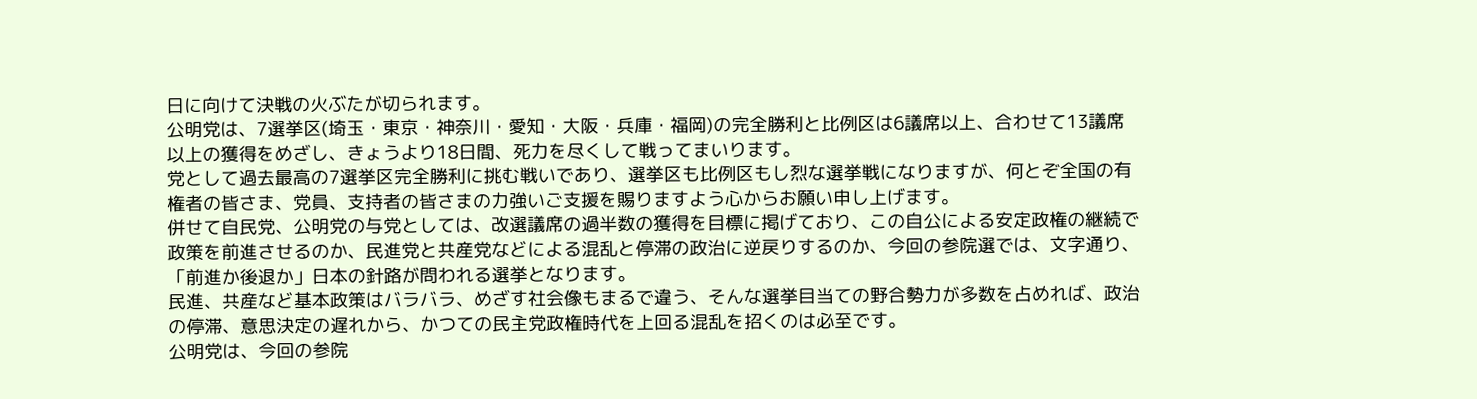日に向けて決戦の火ぶたが切られます。
公明党は、7選挙区(埼玉・東京・神奈川・愛知・大阪・兵庫・福岡)の完全勝利と比例区は6議席以上、合わせて13議席以上の獲得をめざし、きょうより18日間、死力を尽くして戦ってまいります。
党として過去最高の7選挙区完全勝利に挑む戦いであり、選挙区も比例区もし烈な選挙戦になりますが、何とぞ全国の有権者の皆さま、党員、支持者の皆さまの力強いご支援を賜りますよう心からお願い申し上げます。
併せて自民党、公明党の与党としては、改選議席の過半数の獲得を目標に掲げており、この自公による安定政権の継続で政策を前進させるのか、民進党と共産党などによる混乱と停滞の政治に逆戻りするのか、今回の参院選では、文字通り、「前進か後退か」日本の針路が問われる選挙となります。
民進、共産など基本政策はバラバラ、めざす社会像もまるで違う、そんな選挙目当ての野合勢力が多数を占めれば、政治の停滞、意思決定の遅れから、かつての民主党政権時代を上回る混乱を招くのは必至です。
公明党は、今回の参院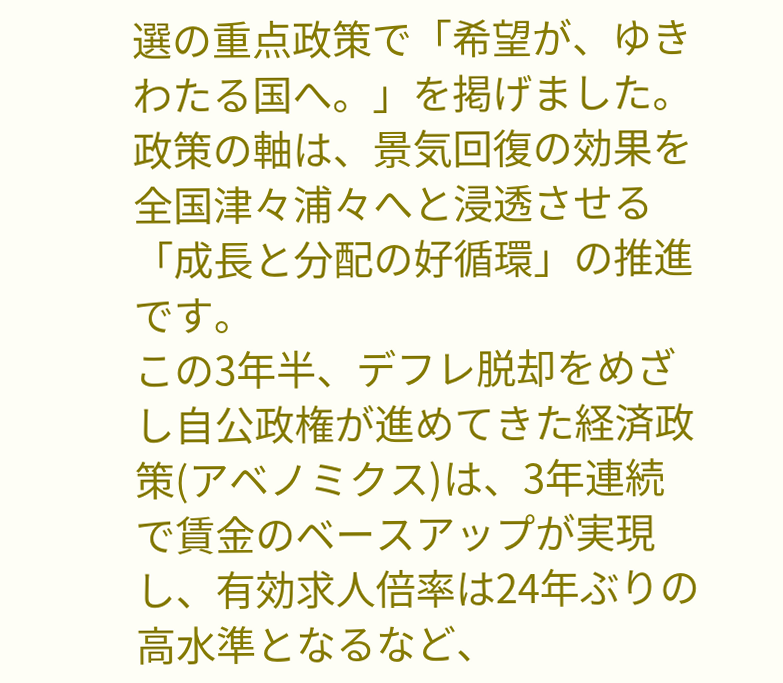選の重点政策で「希望が、ゆきわたる国へ。」を掲げました。
政策の軸は、景気回復の効果を全国津々浦々へと浸透させる「成長と分配の好循環」の推進です。
この3年半、デフレ脱却をめざし自公政権が進めてきた経済政策(アベノミクス)は、3年連続で賃金のベースアップが実現し、有効求人倍率は24年ぶりの高水準となるなど、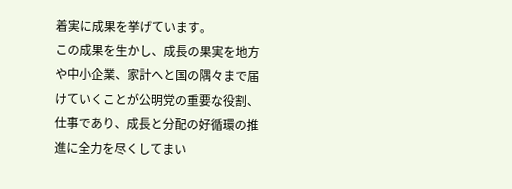着実に成果を挙げています。
この成果を生かし、成長の果実を地方や中小企業、家計へと国の隅々まで届けていくことが公明党の重要な役割、仕事であり、成長と分配の好循環の推進に全力を尽くしてまい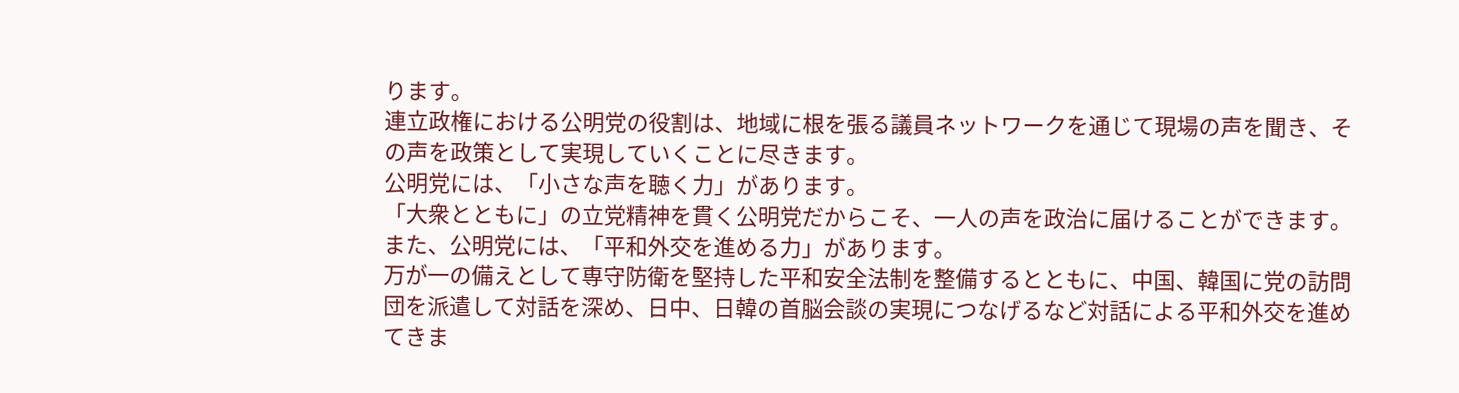ります。
連立政権における公明党の役割は、地域に根を張る議員ネットワークを通じて現場の声を聞き、その声を政策として実現していくことに尽きます。
公明党には、「小さな声を聴く力」があります。
「大衆とともに」の立党精神を貫く公明党だからこそ、一人の声を政治に届けることができます。また、公明党には、「平和外交を進める力」があります。
万が一の備えとして専守防衛を堅持した平和安全法制を整備するとともに、中国、韓国に党の訪問団を派遣して対話を深め、日中、日韓の首脳会談の実現につなげるなど対話による平和外交を進めてきま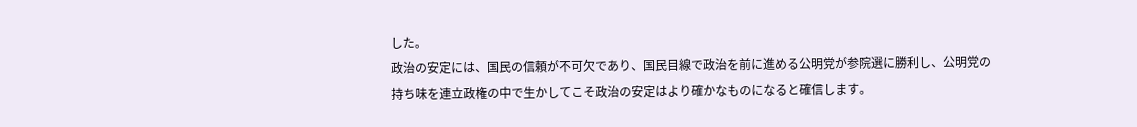した。
政治の安定には、国民の信頼が不可欠であり、国民目線で政治を前に進める公明党が参院選に勝利し、公明党の持ち味を連立政権の中で生かしてこそ政治の安定はより確かなものになると確信します。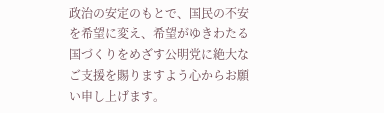政治の安定のもとで、国民の不安を希望に変え、希望がゆきわたる国づくりをめざす公明党に絶大なご支援を賜りますよう心からお願い申し上げます。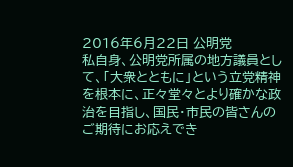2016年6月22日 公明党
私自身、公明党所属の地方議員として、「大衆とともに」という立党精神を根本に、正々堂々とより確かな政治を目指し、国民・市民の皆さんのご期待にお応えでき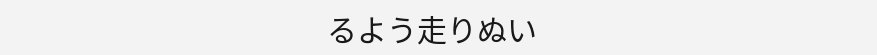るよう走りぬい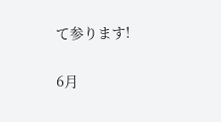て参ります!

6月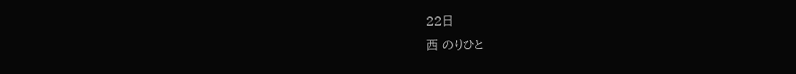22日
西 のりひと